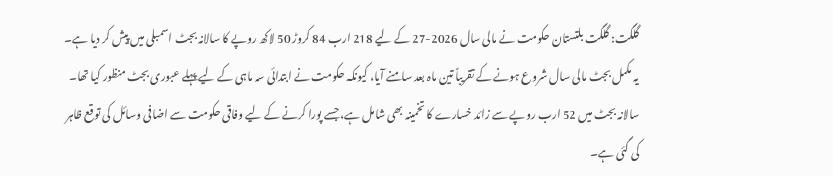گلگت: گلگت بلتستان حکومت نے مالی سال 2026-27 کے لیے 218 ارب 84 کروڑ 50 لاکھ روپے کا سالانہ بجٹ اسمبلی میں پیش کر دیا ہے۔ یہ مکمل بجٹ مالی سال شروع ہونے کے تقریباً تین ماہ بعد سامنے آیا، کیونکہ حکومت نے ابتدائی سہ ماہی کے لیے پہلے عبوری بجٹ منظور کیا تھا۔ سالانہ بجٹ میں 52 ارب روپے سے زائد خسارے کا تخمینہ بھی شامل ہے، جسے پورا کرنے کے لیے وفاقی حکومت سے اضافی وسائل کی توقع ظاہر کی گئی ہے۔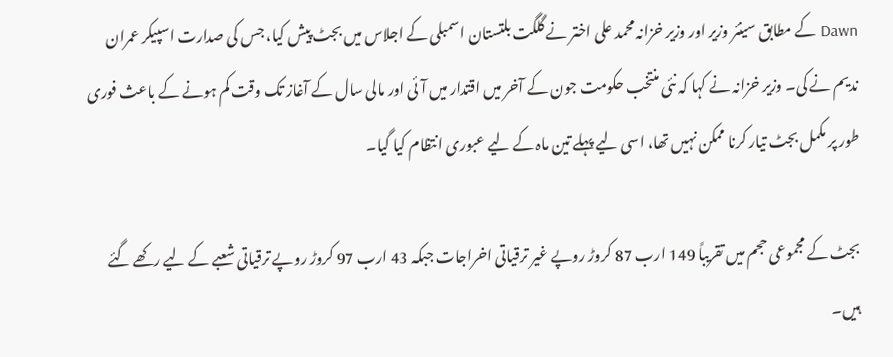Dawn کے مطابق سینئر وزیر اور وزیر خزانہ محمد علی اختر نے گلگت بلتستان اسمبلی کے اجلاس میں بجٹ پیش کیا، جس کی صدارت اسپیکر عمران ندیم نے کی۔ وزیر خزانہ نے کہا کہ نئی منتخب حکومت جون کے آخر میں اقتدار میں آئی اور مالی سال کے آغاز تک وقت کم ہونے کے باعث فوری طور پر مکمل بجٹ تیار کرنا ممکن نہیں تھا، اسی لیے پہلے تین ماہ کے لیے عبوری انتظام کیا گیا۔

بجٹ کے مجموعی حجم میں تقریباً 149 ارب 87 کروڑ روپے غیر ترقیاتی اخراجات جبکہ 43 ارب 97 کروڑ روپے ترقیاتی شعبے کے لیے رکھے گئے ہیں۔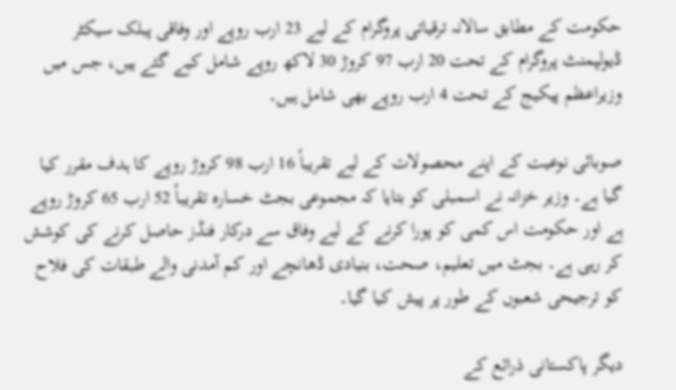حکومت کے مطابق سالانہ ترقیاتی پروگرام کے لیے 23 ارب روپے اور وفاقی پبلک سیکٹر ڈیولپمنٹ پروگرام کے تحت 20 ارب 97 کروڑ 30 لاکھ روپے شامل کیے گئے ہیں، جس میں وزیراعظم پیکیج کے تحت 4 ارب روپے بھی شامل ہیں۔

صوبائی نوعیت کے اپنے محصولات کے لیے تقریباً 16 ارب 98 کروڑ روپے کا ہدف مقرر کیا گیا ہے۔ وزیر خزانہ نے اسمبلی کو بتایا کہ مجموعی بجٹ خسارہ تقریباً 52 ارب 65 کروڑ روپے ہے اور حکومت اس کمی کو پورا کرنے کے لیے وفاق سے درکار فنڈز حاصل کرنے کی کوشش کر رہی ہے۔ بجٹ میں تعلیم، صحت، بنیادی ڈھانچے اور کم آمدنی والے طبقات کی فلاح کو ترجیحی شعبوں کے طور پر پیش کیا گیا۔

دیگر پاکستانی ذرائع کے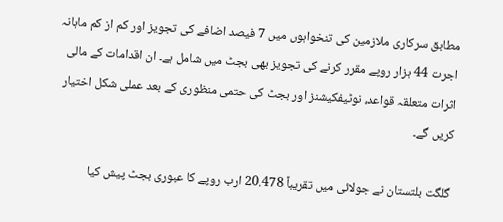مطابق سرکاری ملازمین کی تنخواہوں میں 7 فیصد اضافے کی تجویز اور کم از کم ماہانہ اجرت 44 ہزار روپے مقرر کرنے کی تجویز بھی بجٹ میں شامل ہے۔ ان اقدامات کے مالی اثرات متعلقہ قواعد، نوٹیفکیشنز اور بجٹ کی حتمی منظوری کے بعد عملی شکل اختیار کریں گے۔

گلگت بلتستان نے جولائی میں تقریباً 20.478 ارب روپے کا عبوری بجٹ پیش کیا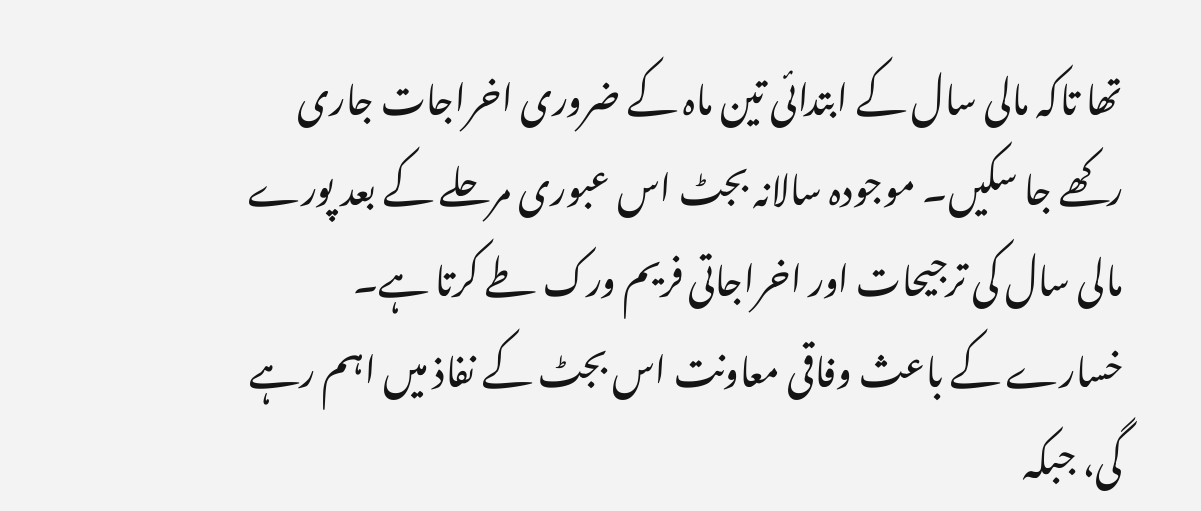تھا تاکہ مالی سال کے ابتدائی تین ماہ کے ضروری اخراجات جاری رکھے جا سکیں۔ موجودہ سالانہ بجٹ اس عبوری مرحلے کے بعد پورے مالی سال کی ترجیحات اور اخراجاتی فریم ورک طے کرتا ہے۔ خسارے کے باعث وفاقی معاونت اس بجٹ کے نفاذ میں اہم رہے گی، جبکہ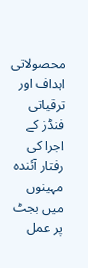محصولاتی اہداف اور ترقیاتی فنڈز کے اجرا کی رفتار آئندہ مہینوں میں بجٹ پر عمل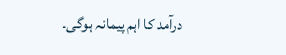درآمد کا اہم پیمانہ ہوگی۔